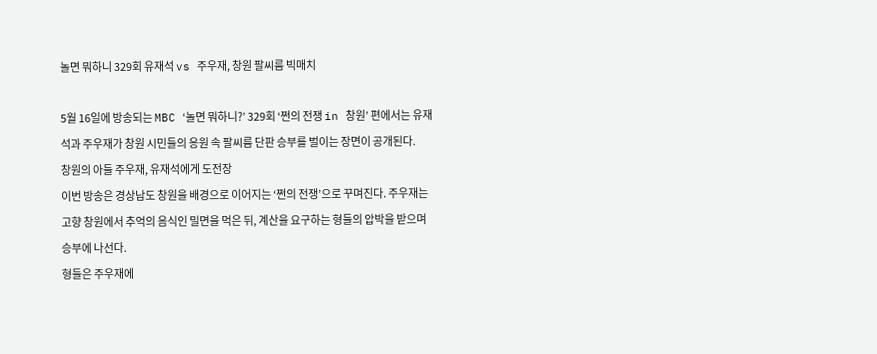놀면 뭐하니 329회 유재석 vs 주우재, 창원 팔씨름 빅매치

5월 16일에 방송되는 MBC ‘놀면 뭐하니?’ 329회 ‘쩐의 전쟁 in 창원’ 편에서는 유재석과 주우재가 창원 시민들의 응원 속 팔씨름 단판 승부를 벌이는 장면이 공개된다.
창원의 아들 주우재, 유재석에게 도전장
이번 방송은 경상남도 창원을 배경으로 이어지는 ‘쩐의 전쟁’으로 꾸며진다. 주우재는 고향 창원에서 추억의 음식인 밀면을 먹은 뒤, 계산을 요구하는 형들의 압박을 받으며 승부에 나선다.
형들은 주우재에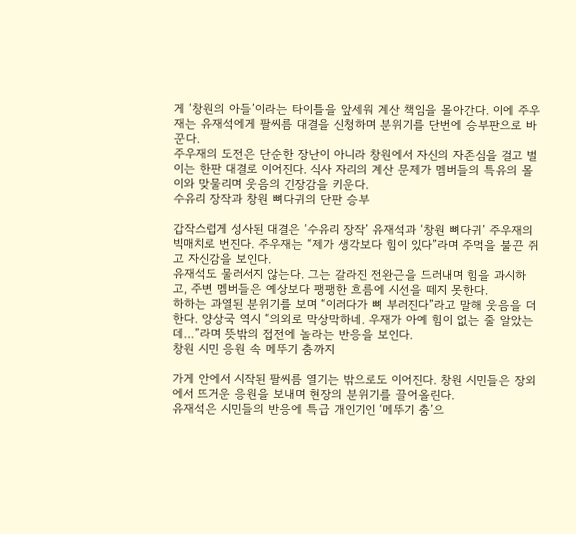게 ‘창원의 아들’이라는 타이틀을 앞세워 계산 책임을 몰아간다. 이에 주우재는 유재석에게 팔씨름 대결을 신청하며 분위기를 단번에 승부판으로 바꾼다.
주우재의 도전은 단순한 장난이 아니라 창원에서 자신의 자존심을 걸고 벌이는 한판 대결로 이어진다. 식사 자리의 계산 문제가 멤버들의 특유의 몰이와 맞물리며 웃음의 긴장감을 키운다.
수유리 장작과 창원 뼈다귀의 단판 승부

갑작스럽게 성사된 대결은 ‘수유리 장작’ 유재석과 ‘창원 뼈다귀’ 주우재의 빅매치로 번진다. 주우재는 “제가 생각보다 힘이 있다”라며 주먹을 불끈 쥐고 자신감을 보인다.
유재석도 물러서지 않는다. 그는 갈라진 전완근을 드러내며 힘을 과시하고, 주변 멤버들은 예상보다 팽팽한 흐름에 시선을 떼지 못한다.
하하는 과열된 분위기를 보며 “이러다가 뼈 부러진다”라고 말해 웃음을 더한다. 양상국 역시 “의외로 막상막하네. 우재가 아예 힘이 없는 줄 알았는데…”라며 뜻밖의 접전에 놀라는 반응을 보인다.
창원 시민 응원 속 메뚜기 춤까지

가게 안에서 시작된 팔씨름 열기는 밖으로도 이어진다. 창원 시민들은 장외에서 뜨거운 응원을 보내며 현장의 분위기를 끌어올린다.
유재석은 시민들의 반응에 특급 개인기인 ‘메뚜기 춤’으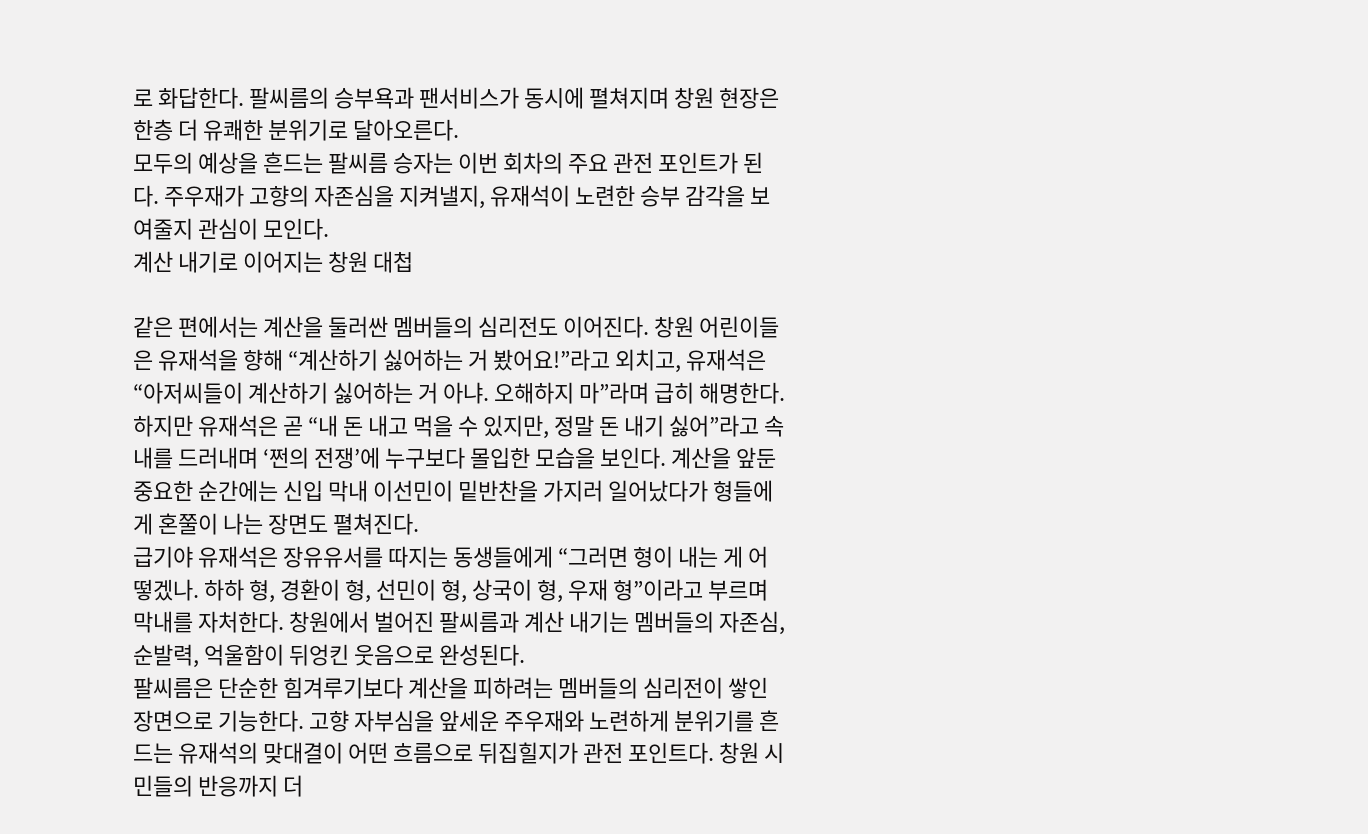로 화답한다. 팔씨름의 승부욕과 팬서비스가 동시에 펼쳐지며 창원 현장은 한층 더 유쾌한 분위기로 달아오른다.
모두의 예상을 흔드는 팔씨름 승자는 이번 회차의 주요 관전 포인트가 된다. 주우재가 고향의 자존심을 지켜낼지, 유재석이 노련한 승부 감각을 보여줄지 관심이 모인다.
계산 내기로 이어지는 창원 대첩

같은 편에서는 계산을 둘러싼 멤버들의 심리전도 이어진다. 창원 어린이들은 유재석을 향해 “계산하기 싫어하는 거 봤어요!”라고 외치고, 유재석은 “아저씨들이 계산하기 싫어하는 거 아냐. 오해하지 마”라며 급히 해명한다.
하지만 유재석은 곧 “내 돈 내고 먹을 수 있지만, 정말 돈 내기 싫어”라고 속내를 드러내며 ‘쩐의 전쟁’에 누구보다 몰입한 모습을 보인다. 계산을 앞둔 중요한 순간에는 신입 막내 이선민이 밑반찬을 가지러 일어났다가 형들에게 혼쭐이 나는 장면도 펼쳐진다.
급기야 유재석은 장유유서를 따지는 동생들에게 “그러면 형이 내는 게 어떻겠나. 하하 형, 경환이 형, 선민이 형, 상국이 형, 우재 형”이라고 부르며 막내를 자처한다. 창원에서 벌어진 팔씨름과 계산 내기는 멤버들의 자존심, 순발력, 억울함이 뒤엉킨 웃음으로 완성된다.
팔씨름은 단순한 힘겨루기보다 계산을 피하려는 멤버들의 심리전이 쌓인 장면으로 기능한다. 고향 자부심을 앞세운 주우재와 노련하게 분위기를 흔드는 유재석의 맞대결이 어떤 흐름으로 뒤집힐지가 관전 포인트다. 창원 시민들의 반응까지 더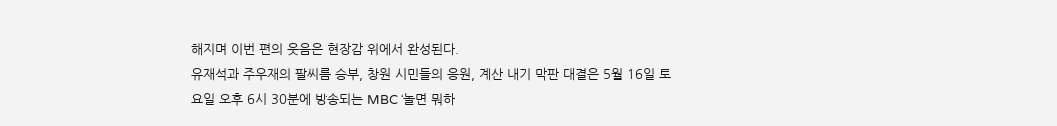해지며 이번 편의 웃음은 현장감 위에서 완성된다.
유재석과 주우재의 팔씨름 승부, 창원 시민들의 응원, 계산 내기 막판 대결은 5월 16일 토요일 오후 6시 30분에 방송되는 MBC ‘놀면 뭐하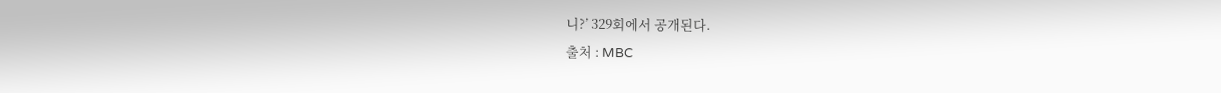니?’ 329회에서 공개된다.
출처 : MBC